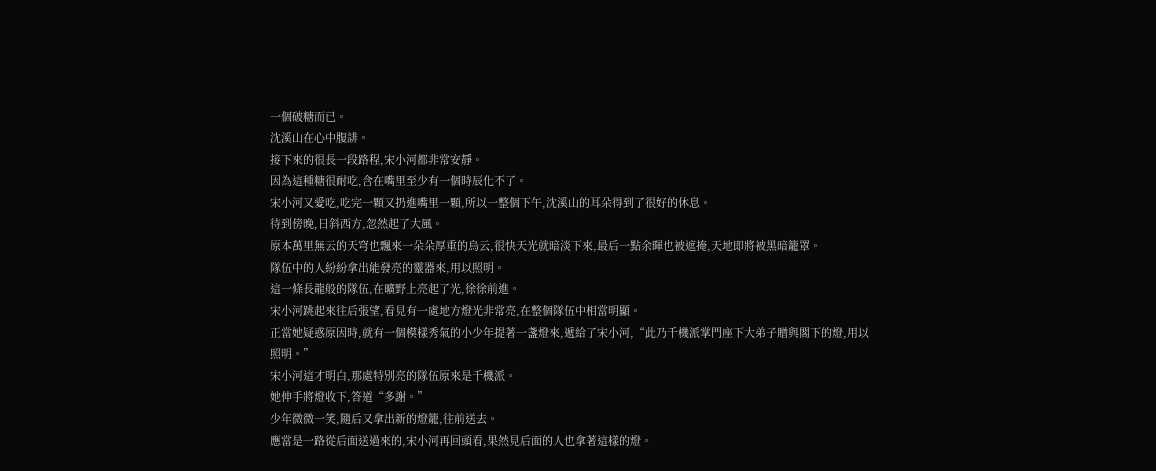一個破糖而已。
沈溪山在心中腹誹。
接下來的很長一段路程,宋小河都非常安靜。
因為這種糖很耐吃,含在嘴里至少有一個時辰化不了。
宋小河又愛吃,吃完一顆又扔進嘴里一顆,所以一整個下午,沈溪山的耳朵得到了很好的休息。
待到傍晚,日斜西方,忽然起了大風。
原本萬里無云的天穹也飄來一朵朵厚重的烏云,很快天光就暗淡下來,最后一點余暉也被遮掩,天地即將被黑暗籠罩。
隊伍中的人紛紛拿出能發亮的靈器來,用以照明。
這一條長龍般的隊伍,在曠野上亮起了光,徐徐前進。
宋小河跳起來往后張望,看見有一處地方燈光非常亮,在整個隊伍中相當明顯。
正當她疑惑原因時,就有一個模樣秀氣的小少年提著一盞燈來,遞給了宋小河,“此乃千機派掌門座下大弟子贈與閣下的燈,用以照明。”
宋小河這才明白,那處特別亮的隊伍原來是千機派。
她伸手將燈收下,答道“多謝。”
少年微微一笑,隨后又拿出新的燈籠,往前送去。
應當是一路從后面送過來的,宋小河再回頭看,果然見后面的人也拿著這樣的燈。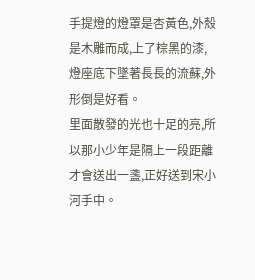手提燈的燈罩是杏黃色,外殼是木雕而成,上了棕黑的漆,燈座底下墜著長長的流蘇,外形倒是好看。
里面散發的光也十足的亮,所以那小少年是隔上一段距離才會送出一盞,正好送到宋小河手中。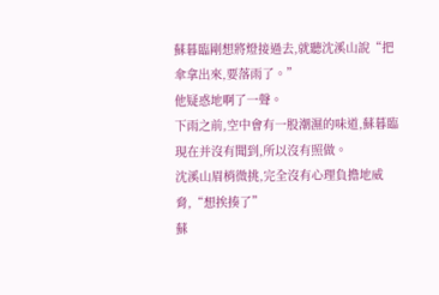蘇暮臨剛想將燈接過去,就聽沈溪山說“把傘拿出來,要落雨了。”
他疑惑地啊了一聲。
下雨之前,空中會有一股潮濕的味道,蘇暮臨現在并沒有聞到,所以沒有照做。
沈溪山眉梢微挑,完全沒有心理負擔地威脅,“想挨揍了”
蘇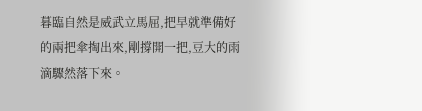暮臨自然是威武立馬屈,把早就準備好的兩把傘掏出來,剛撐開一把,豆大的雨滴驟然落下來。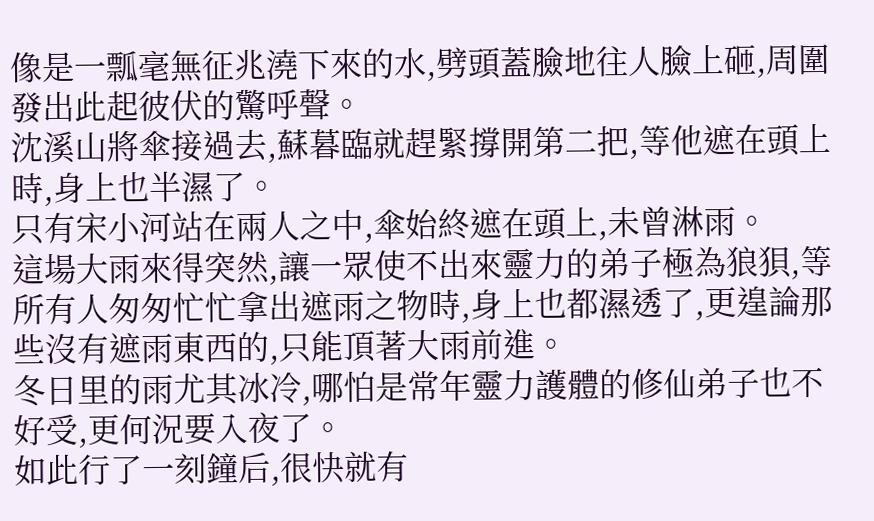像是一瓢毫無征兆澆下來的水,劈頭蓋臉地往人臉上砸,周圍發出此起彼伏的驚呼聲。
沈溪山將傘接過去,蘇暮臨就趕緊撐開第二把,等他遮在頭上時,身上也半濕了。
只有宋小河站在兩人之中,傘始終遮在頭上,未曾淋雨。
這場大雨來得突然,讓一眾使不出來靈力的弟子極為狼狽,等所有人匆匆忙忙拿出遮雨之物時,身上也都濕透了,更遑論那些沒有遮雨東西的,只能頂著大雨前進。
冬日里的雨尤其冰冷,哪怕是常年靈力護體的修仙弟子也不好受,更何況要入夜了。
如此行了一刻鐘后,很快就有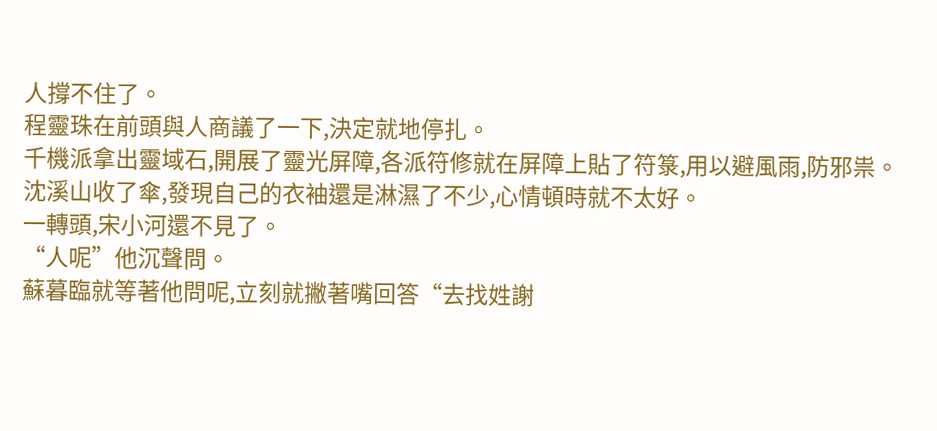人撐不住了。
程靈珠在前頭與人商議了一下,決定就地停扎。
千機派拿出靈域石,開展了靈光屏障,各派符修就在屏障上貼了符箓,用以避風雨,防邪祟。
沈溪山收了傘,發現自己的衣袖還是淋濕了不少,心情頓時就不太好。
一轉頭,宋小河還不見了。
“人呢”他沉聲問。
蘇暮臨就等著他問呢,立刻就撇著嘴回答“去找姓謝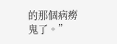的那個病癆鬼了。”